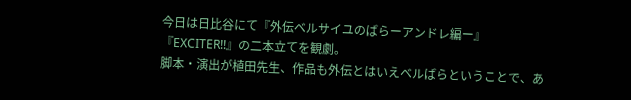今日は日比谷にて『外伝ベルサイユのばらーアンドレ編ー』『EXCITER!!』の二本立てを観劇。
脚本・演出が植田先生、作品も外伝とはいえベルばらということで、あ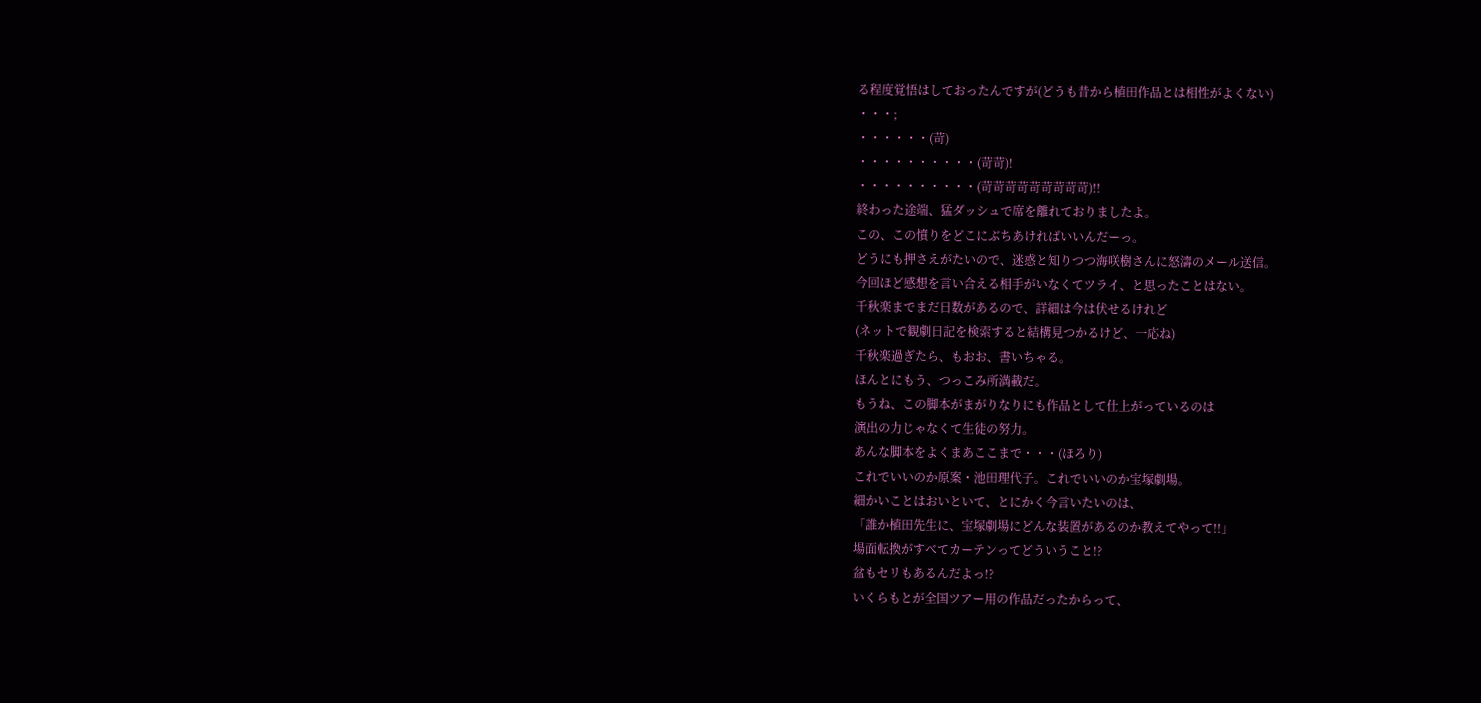る程度覚悟はしておったんですが(どうも昔から植田作品とは相性がよくない)
・・・;
・・・・・・(苛)
・・・・・・・・・・(苛苛)!
・・・・・・・・・・(苛苛苛苛苛苛苛苛苛)!!
終わった途端、猛ダッシュで席を離れておりましたよ。
この、この憤りをどこにぶちあければいいんだーっ。
どうにも押さえがたいので、迷惑と知りつつ海咲樹さんに怒濤のメール送信。
今回ほど感想を言い合える相手がいなくてツライ、と思ったことはない。
千秋楽までまだ日数があるので、詳細は今は伏せるけれど
(ネットで観劇日記を検索すると結構見つかるけど、一応ね)
千秋楽過ぎたら、もおお、書いちゃる。
ほんとにもう、つっこみ所満載だ。
もうね、この脚本がまがりなりにも作品として仕上がっているのは
演出の力じゃなくて生徒の努力。
あんな脚本をよくまあここまで・・・(ほろり)
これでいいのか原案・池田理代子。これでいいのか宝塚劇場。
細かいことはおいといて、とにかく今言いたいのは、
「誰か植田先生に、宝塚劇場にどんな装置があるのか教えてやって!!」
場面転換がすべてカーテンってどういうこと!?
盆もセリもあるんだよっ!?
いくらもとが全国ツアー用の作品だったからって、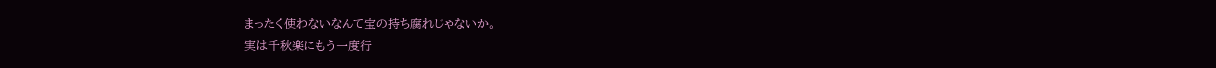まったく使わないなんて宝の持ち腐れじゃないか。
実は千秋楽にもう一度行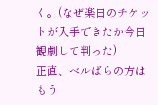く。(なぜ楽日のチケットが入手できたか今日観劇して判った)
正直、ベルばらの方はもう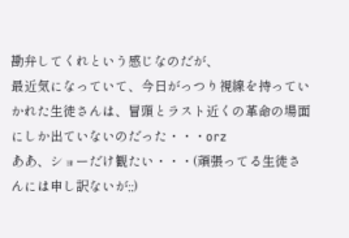勘弁してくれという感じなのだが、
最近気になっていて、今日がっつり視線を持っていかれた生徒さんは、冒頭とラスト近くの革命の場面にしか出ていないのだった・・・orz
ああ、ショーだけ観たい・・・(頑張ってる生徒さんには申し訳ないが;;)